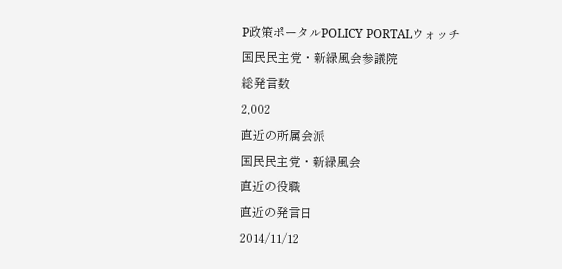P政策ポータルPOLICY PORTALウォッチ
国民民主党・新緑風会参議院
総発言数
2,002
直近の所属会派
国民民主党・新緑風会
直近の役職
直近の発言日
2014/11/12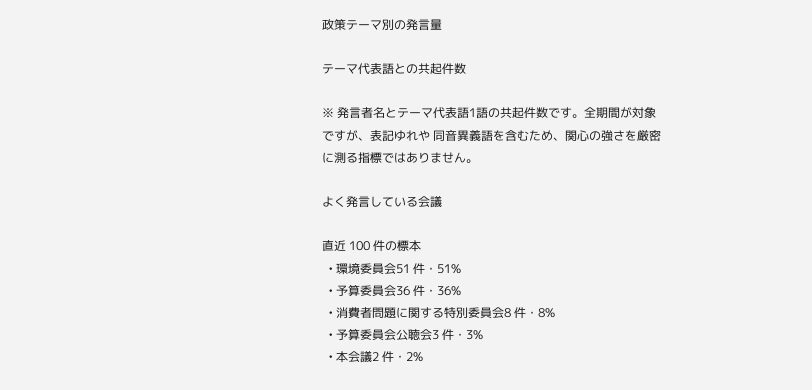政策テーマ別の発言量

テーマ代表語との共起件数

※ 発言者名とテーマ代表語1語の共起件数です。全期間が対象ですが、表記ゆれや 同音異義語を含むため、関心の強さを厳密に測る指標ではありません。

よく発言している会議

直近 100 件の標本
  • 環境委員会51 件・51%
  • 予算委員会36 件・36%
  • 消費者問題に関する特別委員会8 件・8%
  • 予算委員会公聴会3 件・3%
  • 本会議2 件・2%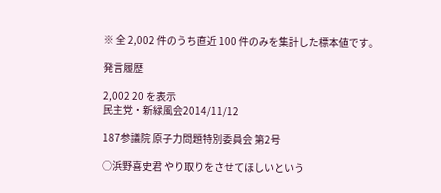※ 全 2,002 件のうち直近 100 件のみを集計した標本値です。

発言履歴

2,002 20 を表示
民主党・新緑風会2014/11/12

187参議院 原子力問題特別委員会 第2号

○浜野喜史君 やり取りをさせてほしいという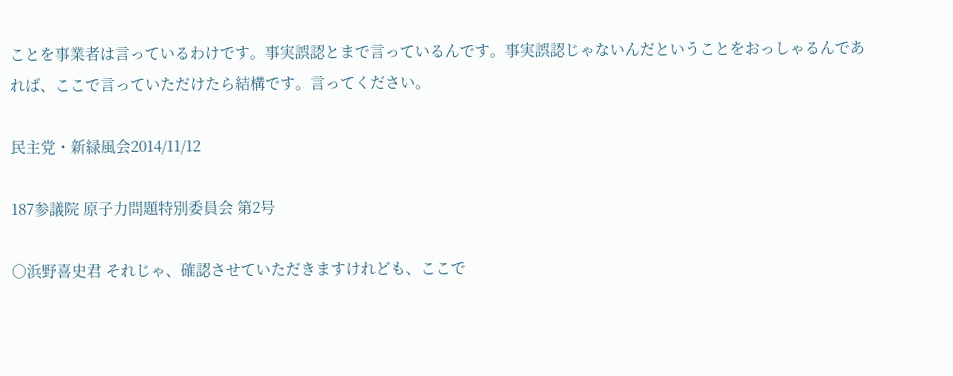ことを事業者は言っているわけです。事実誤認とまで言っているんです。事実誤認じゃないんだということをおっしゃるんであれば、ここで言っていただけたら結構です。言ってください。

民主党・新緑風会2014/11/12

187参議院 原子力問題特別委員会 第2号

○浜野喜史君 それじゃ、確認させていただきますけれども、ここで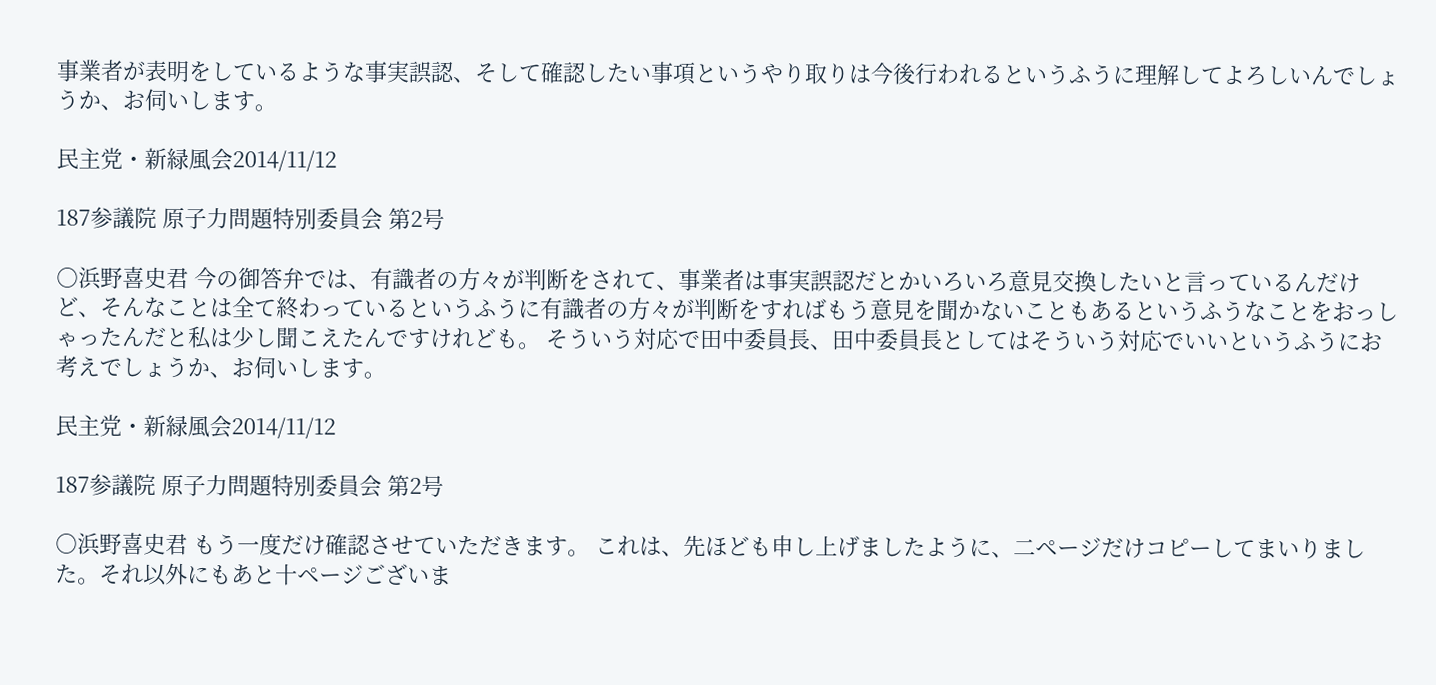事業者が表明をしているような事実誤認、そして確認したい事項というやり取りは今後行われるというふうに理解してよろしいんでしょうか、お伺いします。

民主党・新緑風会2014/11/12

187参議院 原子力問題特別委員会 第2号

○浜野喜史君 今の御答弁では、有識者の方々が判断をされて、事業者は事実誤認だとかいろいろ意見交換したいと言っているんだけど、そんなことは全て終わっているというふうに有識者の方々が判断をすればもう意見を聞かないこともあるというふうなことをおっしゃったんだと私は少し聞こえたんですけれども。 そういう対応で田中委員長、田中委員長としてはそういう対応でいいというふうにお考えでしょうか、お伺いします。

民主党・新緑風会2014/11/12

187参議院 原子力問題特別委員会 第2号

○浜野喜史君 もう一度だけ確認させていただきます。 これは、先ほども申し上げましたように、二ページだけコピーしてまいりました。それ以外にもあと十ページございま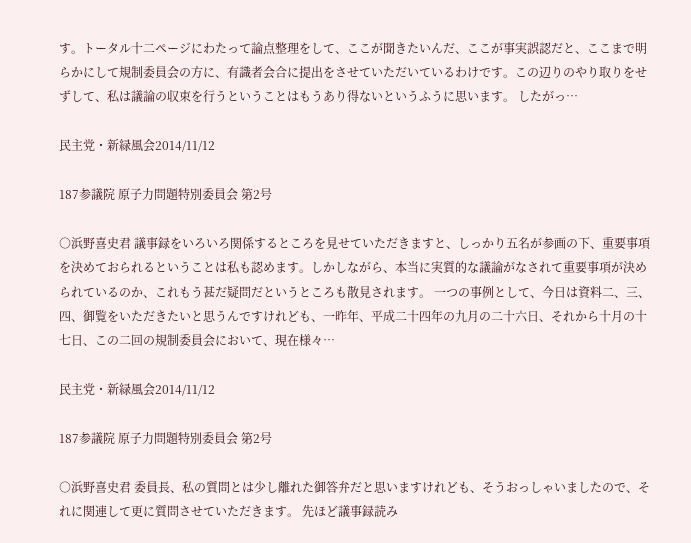す。トータル十二ページにわたって論点整理をして、ここが聞きたいんだ、ここが事実誤認だと、ここまで明らかにして規制委員会の方に、有識者会合に提出をさせていただいているわけです。この辺りのやり取りをせずして、私は議論の収束を行うということはもうあり得ないというふうに思います。 したがっ…

民主党・新緑風会2014/11/12

187参議院 原子力問題特別委員会 第2号

○浜野喜史君 議事録をいろいろ関係するところを見せていただきますと、しっかり五名が参画の下、重要事項を決めておられるということは私も認めます。しかしながら、本当に実質的な議論がなされて重要事項が決められているのか、これもう甚だ疑問だというところも散見されます。 一つの事例として、今日は資料二、三、四、御覧をいただきたいと思うんですけれども、一昨年、平成二十四年の九月の二十六日、それから十月の十七日、この二回の規制委員会において、現在様々…

民主党・新緑風会2014/11/12

187参議院 原子力問題特別委員会 第2号

○浜野喜史君 委員長、私の質問とは少し離れた御答弁だと思いますけれども、そうおっしゃいましたので、それに関連して更に質問させていただきます。 先ほど議事録読み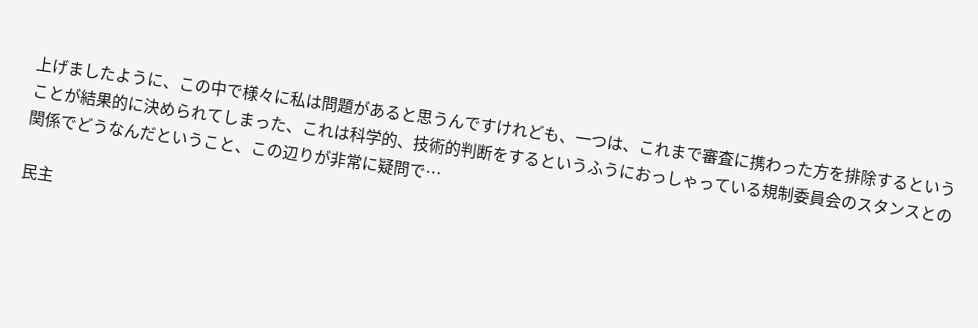上げましたように、この中で様々に私は問題があると思うんですけれども、一つは、これまで審査に携わった方を排除するということが結果的に決められてしまった、これは科学的、技術的判断をするというふうにおっしゃっている規制委員会のスタンスとの関係でどうなんだということ、この辺りが非常に疑問で…

民主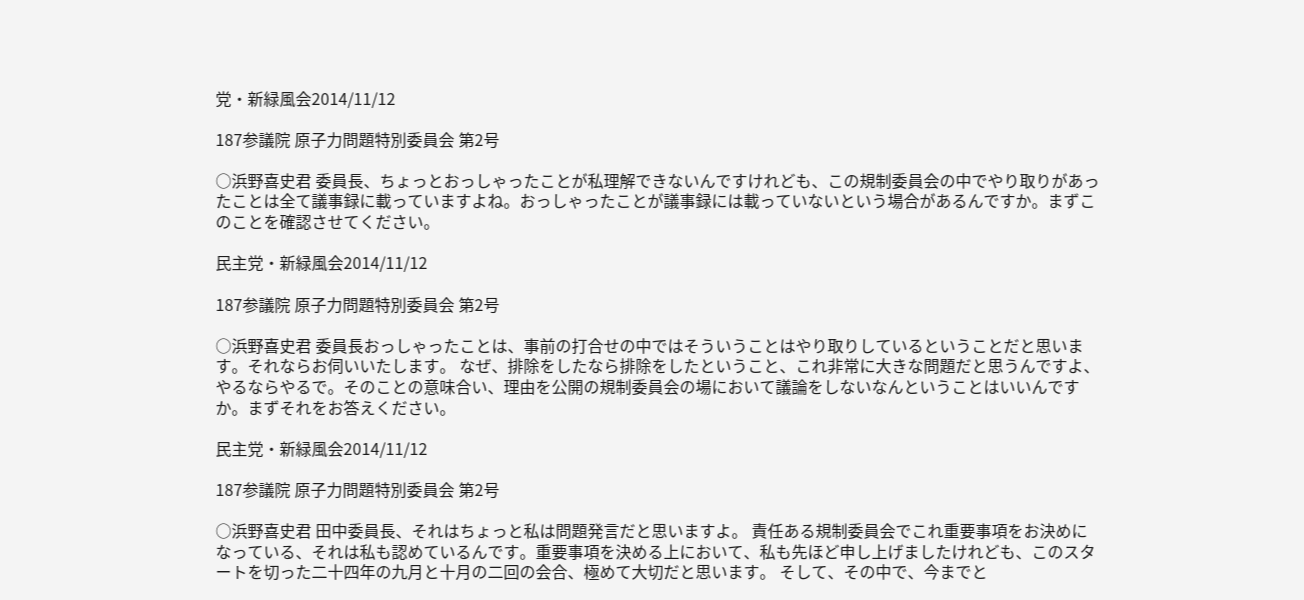党・新緑風会2014/11/12

187参議院 原子力問題特別委員会 第2号

○浜野喜史君 委員長、ちょっとおっしゃったことが私理解できないんですけれども、この規制委員会の中でやり取りがあったことは全て議事録に載っていますよね。おっしゃったことが議事録には載っていないという場合があるんですか。まずこのことを確認させてください。

民主党・新緑風会2014/11/12

187参議院 原子力問題特別委員会 第2号

○浜野喜史君 委員長おっしゃったことは、事前の打合せの中ではそういうことはやり取りしているということだと思います。それならお伺いいたします。 なぜ、排除をしたなら排除をしたということ、これ非常に大きな問題だと思うんですよ、やるならやるで。そのことの意味合い、理由を公開の規制委員会の場において議論をしないなんということはいいんですか。まずそれをお答えください。

民主党・新緑風会2014/11/12

187参議院 原子力問題特別委員会 第2号

○浜野喜史君 田中委員長、それはちょっと私は問題発言だと思いますよ。 責任ある規制委員会でこれ重要事項をお決めになっている、それは私も認めているんです。重要事項を決める上において、私も先ほど申し上げましたけれども、このスタートを切った二十四年の九月と十月の二回の会合、極めて大切だと思います。 そして、その中で、今までと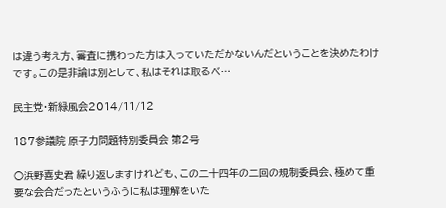は違う考え方、審査に携わった方は入っていただかないんだということを決めたわけです。この是非論は別として、私はそれは取るべ…

民主党・新緑風会2014/11/12

187参議院 原子力問題特別委員会 第2号

○浜野喜史君 繰り返しますけれども、この二十四年の二回の規制委員会、極めて重要な会合だったというふうに私は理解をいた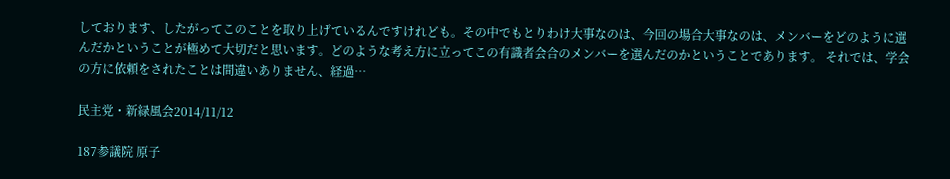しております、したがってこのことを取り上げているんですけれども。その中でもとりわけ大事なのは、今回の場合大事なのは、メンバーをどのように選んだかということが極めて大切だと思います。どのような考え方に立ってこの有識者会合のメンバーを選んだのかということであります。 それでは、学会の方に依頼をされたことは間違いありません、経過…

民主党・新緑風会2014/11/12

187参議院 原子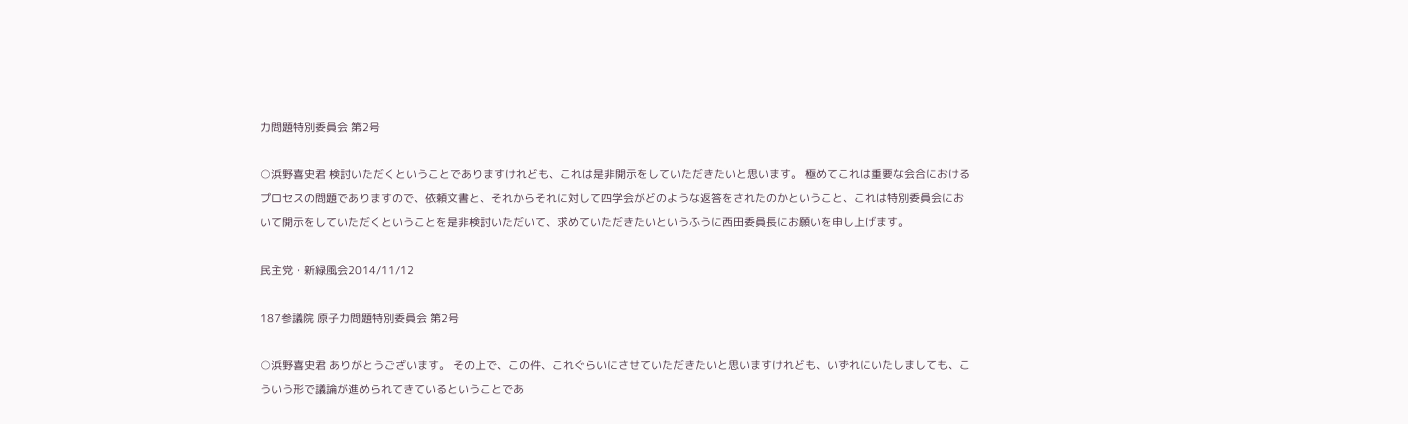力問題特別委員会 第2号

○浜野喜史君 検討いただくということでありますけれども、これは是非開示をしていただきたいと思います。 極めてこれは重要な会合におけるプロセスの問題でありますので、依頼文書と、それからそれに対して四学会がどのような返答をされたのかということ、これは特別委員会において開示をしていただくということを是非検討いただいて、求めていただきたいというふうに西田委員長にお願いを申し上げます。

民主党・新緑風会2014/11/12

187参議院 原子力問題特別委員会 第2号

○浜野喜史君 ありがとうございます。 その上で、この件、これぐらいにさせていただきたいと思いますけれども、いずれにいたしましても、こういう形で議論が進められてきているということであ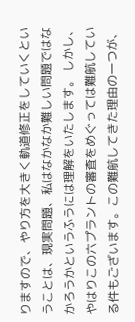りますので、やり方を大きく軌道修正をしていくということは、現実問題、私はなかなか難しい問題ではなかろうかというふうには理解をいたします。 しかし、やはりこの六プラントの審査をめぐっては難航している件もございます。この難航してきた理由の一つが、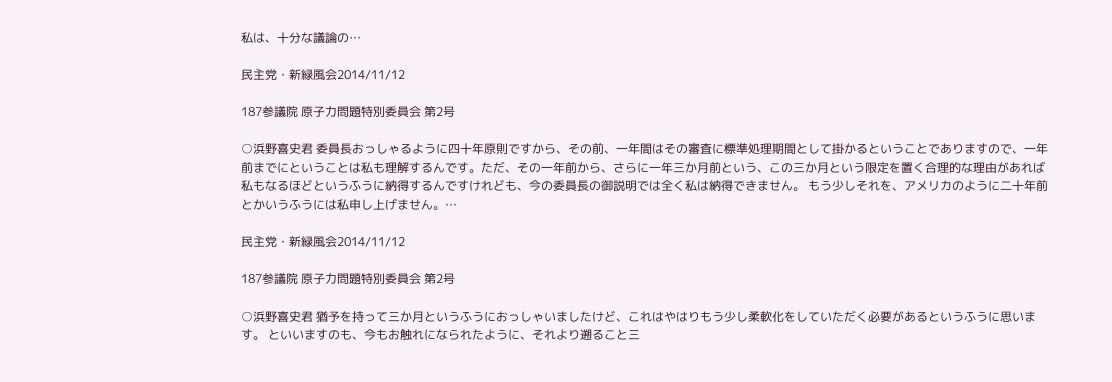私は、十分な議論の…

民主党・新緑風会2014/11/12

187参議院 原子力問題特別委員会 第2号

○浜野喜史君 委員長おっしゃるように四十年原則ですから、その前、一年間はその審査に標準処理期間として掛かるということでありますので、一年前までにということは私も理解するんです。ただ、その一年前から、さらに一年三か月前という、この三か月という限定を置く合理的な理由があれば私もなるほどというふうに納得するんですけれども、今の委員長の御説明では全く私は納得できません。 もう少しそれを、アメリカのように二十年前とかいうふうには私申し上げません。…

民主党・新緑風会2014/11/12

187参議院 原子力問題特別委員会 第2号

○浜野喜史君 猶予を持って三か月というふうにおっしゃいましたけど、これはやはりもう少し柔軟化をしていただく必要があるというふうに思います。 といいますのも、今もお触れになられたように、それより遡ること三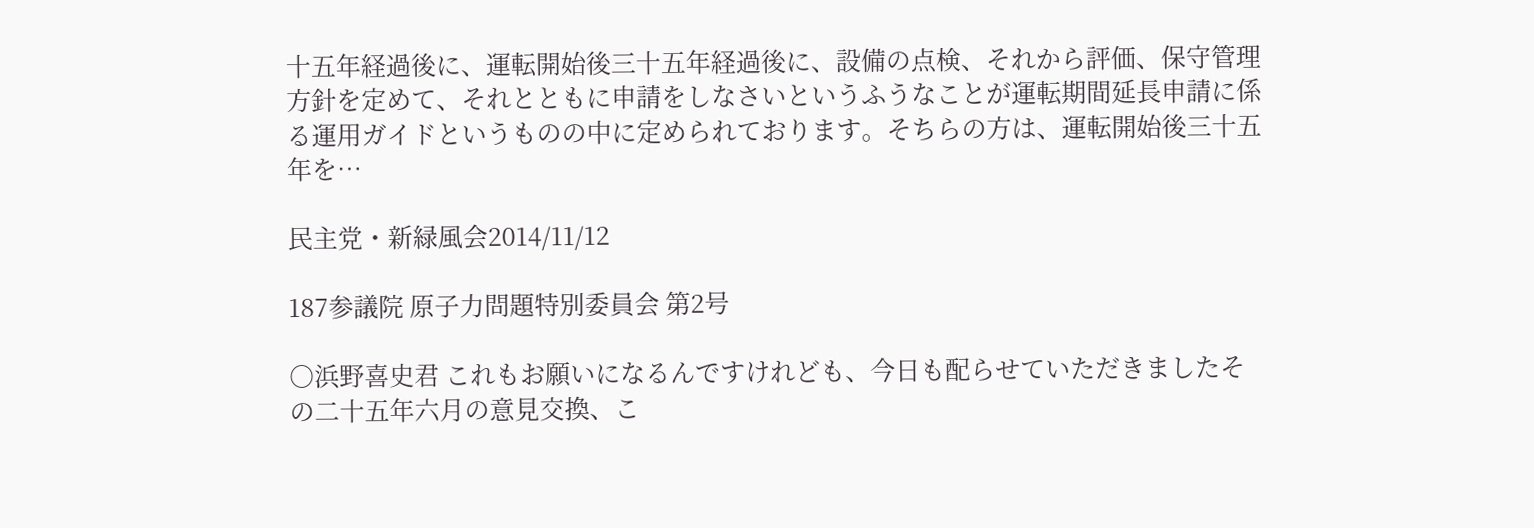十五年経過後に、運転開始後三十五年経過後に、設備の点検、それから評価、保守管理方針を定めて、それとともに申請をしなさいというふうなことが運転期間延長申請に係る運用ガイドというものの中に定められております。そちらの方は、運転開始後三十五年を…

民主党・新緑風会2014/11/12

187参議院 原子力問題特別委員会 第2号

○浜野喜史君 これもお願いになるんですけれども、今日も配らせていただきましたその二十五年六月の意見交換、こ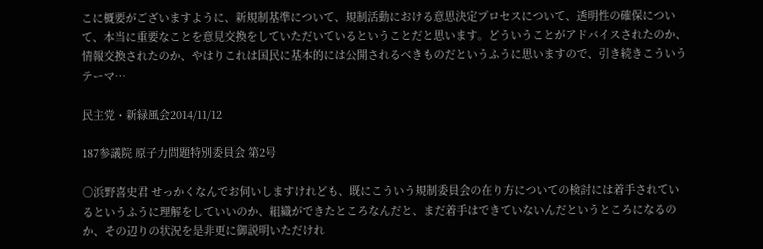こに概要がございますように、新規制基準について、規制活動における意思決定プロセスについて、透明性の確保について、本当に重要なことを意見交換をしていただいているということだと思います。どういうことがアドバイスされたのか、情報交換されたのか、やはりこれは国民に基本的には公開されるべきものだというふうに思いますので、引き続きこういうテーマ…

民主党・新緑風会2014/11/12

187参議院 原子力問題特別委員会 第2号

○浜野喜史君 せっかくなんでお伺いしますけれども、既にこういう規制委員会の在り方についての検討には着手されているというふうに理解をしていいのか、組織ができたところなんだと、まだ着手はできていないんだというところになるのか、その辺りの状況を是非更に御説明いただけれ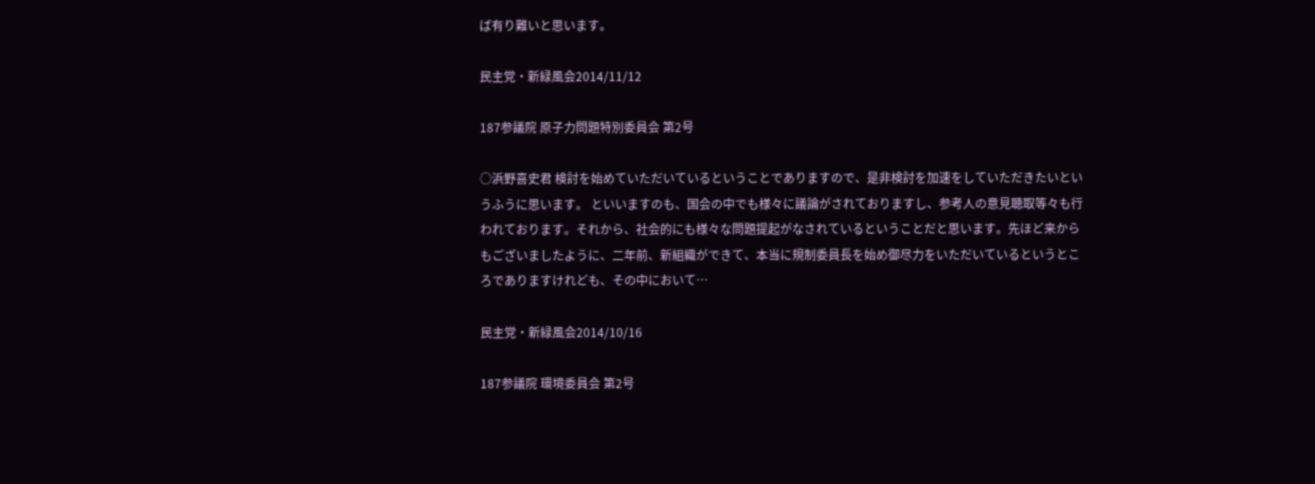ば有り難いと思います。

民主党・新緑風会2014/11/12

187参議院 原子力問題特別委員会 第2号

○浜野喜史君 検討を始めていただいているということでありますので、是非検討を加速をしていただきたいというふうに思います。 といいますのも、国会の中でも様々に議論がされておりますし、参考人の意見聴取等々も行われております。それから、社会的にも様々な問題提起がなされているということだと思います。先ほど来からもございましたように、二年前、新組織ができて、本当に規制委員長を始め御尽力をいただいているというところでありますけれども、その中において…

民主党・新緑風会2014/10/16

187参議院 環境委員会 第2号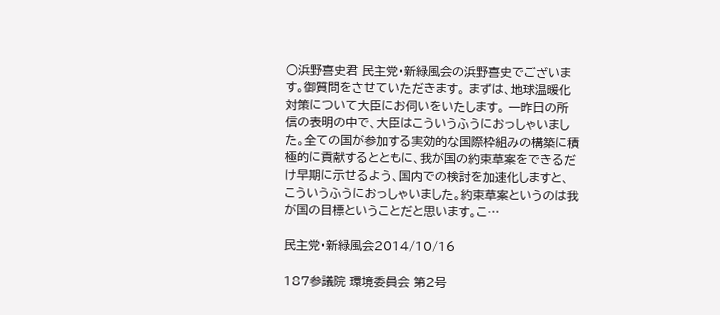○浜野喜史君 民主党・新緑風会の浜野喜史でございます。御質問をさせていただきます。 まずは、地球温暖化対策について大臣にお伺いをいたします。 一昨日の所信の表明の中で、大臣はこういうふうにおっしゃいました。全ての国が参加する実効的な国際枠組みの構築に積極的に貢献するとともに、我が国の約束草案をできるだけ早期に示せるよう、国内での検討を加速化しますと、こういうふうにおっしゃいました。約束草案というのは我が国の目標ということだと思います。こ…

民主党・新緑風会2014/10/16

187参議院 環境委員会 第2号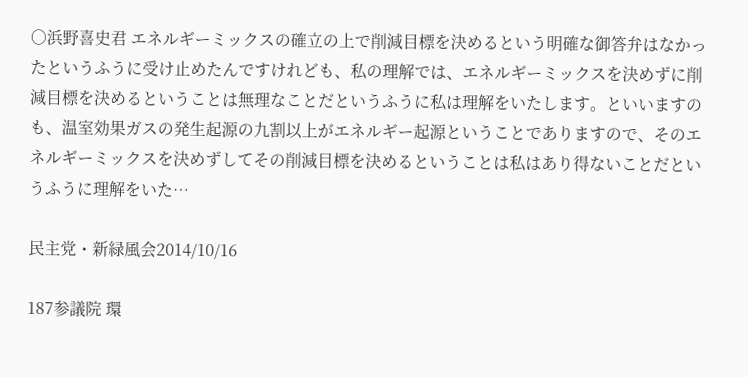○浜野喜史君 エネルギーミックスの確立の上で削減目標を決めるという明確な御答弁はなかったというふうに受け止めたんですけれども、私の理解では、エネルギーミックスを決めずに削減目標を決めるということは無理なことだというふうに私は理解をいたします。といいますのも、温室効果ガスの発生起源の九割以上がエネルギー起源ということでありますので、そのエネルギーミックスを決めずしてその削減目標を決めるということは私はあり得ないことだというふうに理解をいた…

民主党・新緑風会2014/10/16

187参議院 環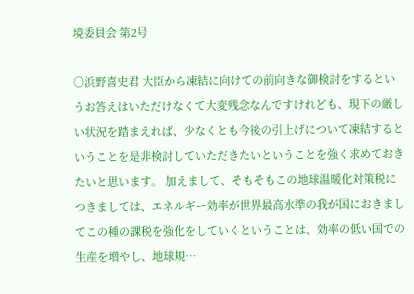境委員会 第2号

○浜野喜史君 大臣から凍結に向けての前向きな御検討をするというお答えはいただけなくて大変残念なんですけれども、現下の厳しい状況を踏まえれば、少なくとも今後の引上げについて凍結するということを是非検討していただきたいということを強く求めておきたいと思います。 加えまして、そもそもこの地球温暖化対策税につきましては、エネルギー効率が世界最高水準の我が国におきましてこの種の課税を強化をしていくということは、効率の低い国での生産を増やし、地球規…